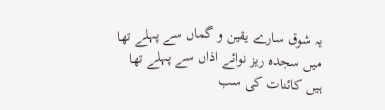یہ شوق سارے یقین و گماں سے پہلے تھا
میں سجدہ ریز نوائے اذاں سے پہلے تھا
ہیں کائنات کی سب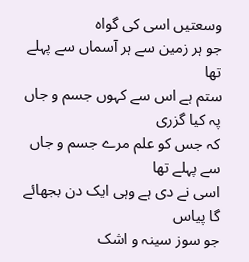وسعتیں اسی کی گواہ
جو ہر زمین سے ہر آسماں سے پہلے تھا
ستم ہے اس سے کہوں جسم و جاں پہ کیا گزری
کہ جس کو علم مرے جسم و جاں سے پہلے تھا
اسی نے دی ہے وہی ایک دن بجھائے گا پیاس
جو سوز سینہ و اشک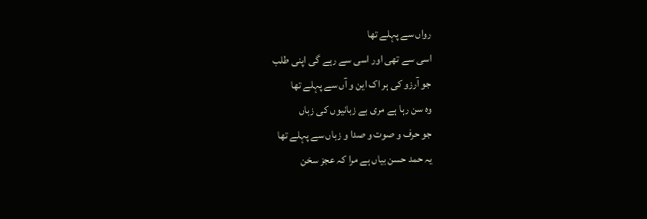رواں سے پہلے تھا
اسی سے تھی اور اسی سے رہے گی اپنی طلب
جو آرزو کی ہر اک این و آں سے پہلے تھا
وہ سن رہا ہے مری بے زبانیوں کی زباں
جو حرف و صوت و صدا و زباں سے پہلے تھا
یہ حمد حسن بیاں ہے مرا کہ عجز سخن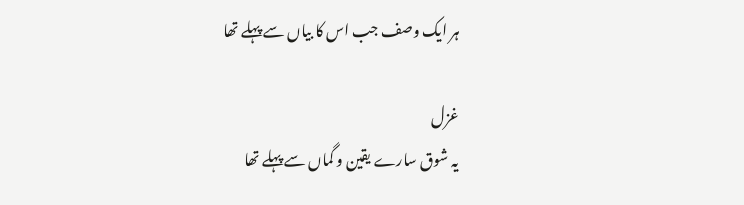ہر ایک وصف جب اس کا بیاں سے پہلے تھا

غزل
یہ شوق سارے یقین و گماں سے پہلے تھا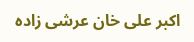اکبر علی خان عرشی زادہ